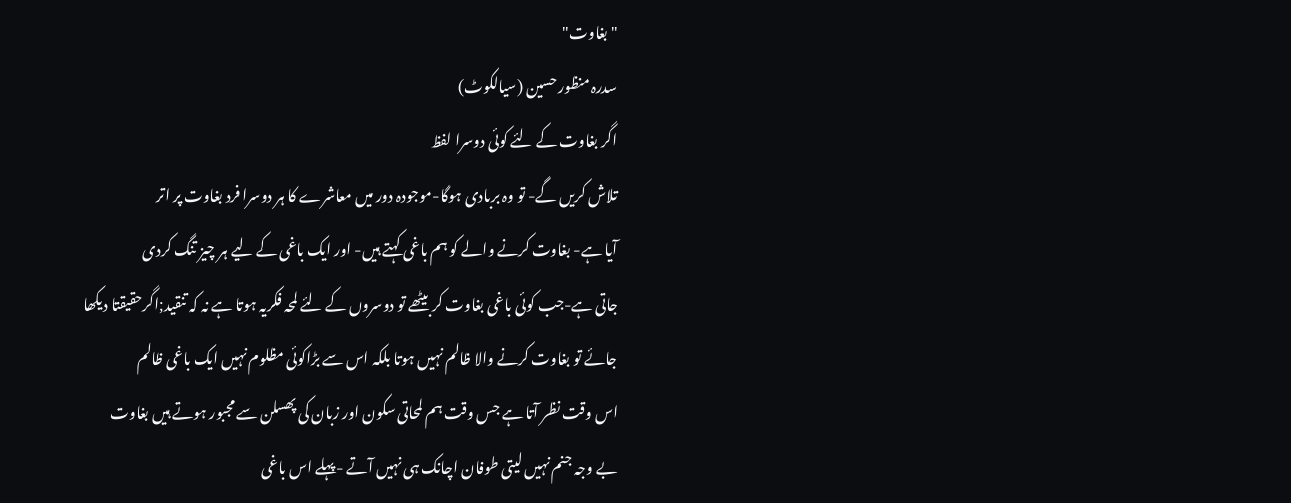"بغاوت"
سدرہ منظور حسین (سیالکوٹ)
اگر بغاوت کے لئے کوئی دوسرا لفظ
تلاش کریں گے- تو وہ بربادی ہوگا-موجودہ دور میں معاشرے کا ہر دوسرا فرد بغاوت پر اتر
آیا ہے- بغاوت کرنے والے کو ہم باغی کہتے ہیں- اور ایک باغی کے لیے ہر چیز تنگ کردی
جاتی ہے-جب کوئی باغی بغاوت کر بیٹھے تو دوسروں کے لئے لمحہ فکریہ ہوتا ہے نہ کہ تنقید;اگرحقیقتا دیکھا
جائے تو بغاوت کرنے والا ظالم نہیں ہوتا بلکہ اس سے بڑاکوئی مظلوم نہیں ایک باغی ظالم
اس وقت نظر آتا ہے جس وقت ہم لمحاتی سکون اور زبان کی پھسلن سے مجبور ہوتے ہیں بغاوت
بے وجہ جنم نہیں لیتی طوفان اچانک ہی نہیں آتے -پہلے اس باغی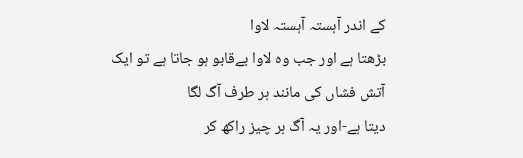کے اندر آہستہ آہستہ لاوا
بڑھتا ہے اور جب وہ لاوا بےقابو ہو جاتا ہے تو ایک آتش فشاں کی مانند ہر طرف آگ لگا
دیتا ہے-اور یہ آگ ہر چیز راکھ کر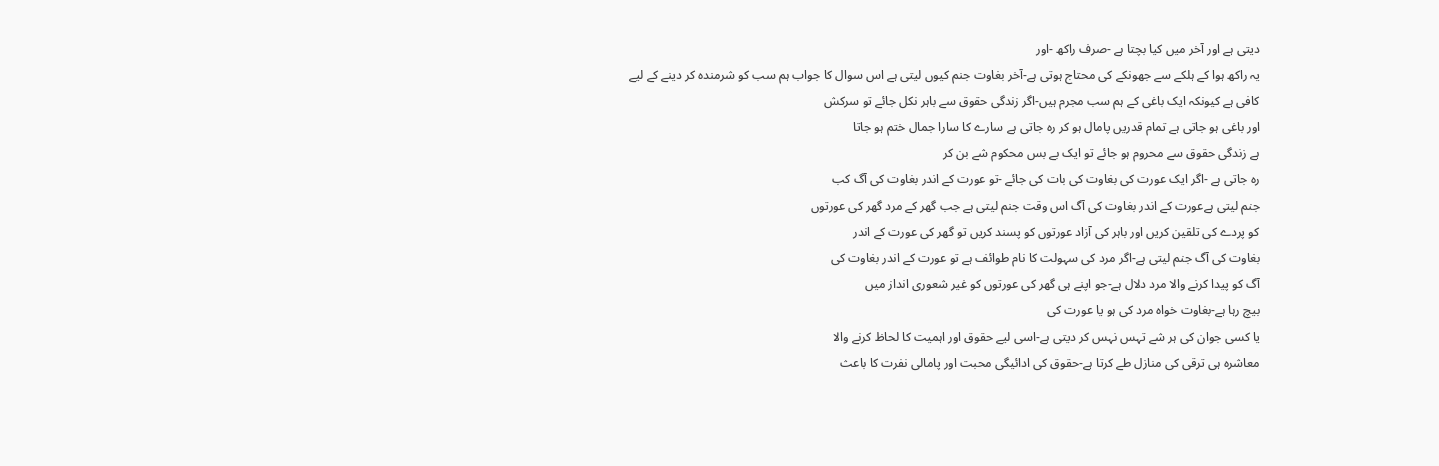دیتی ہے اور آخر میں کیا بچتا ہے -صرف راکھ -اور
یہ راکھ ہوا کے ہلکے سے جھونکے کی محتاج ہوتی ہے-آخر بغاوت جنم کیوں لیتی ہے اس سوال کا جواب ہم سب کو شرمندہ کر دینے کے لیے
کافی ہے کیونکہ ایک باغی کے ہم سب مجرم ہیں-اگر زندگی حقوق سے باہر نکل جائے تو سرکش
اور باغی ہو جاتی ہے تمام قدریں پامال ہو کر رہ جاتی ہے سارے کا سارا جمال ختم ہو جاتا
ہے زندگی حقوق سے محروم ہو جائے تو ایک بے بس محکوم شے بن کر
رہ جاتی ہے -اگر ایک عورت کی بغاوت کی بات کی جائے -تو عورت کے اندر بغاوت کی آگ کب
جنم لیتی ہےعورت کے اندر بغاوت کی آگ اس وقت جنم لیتی ہے جب گھر کے مرد گھر کی عورتوں
کو پردے کی تلقین کریں اور باہر کی آزاد عورتوں کو پسند کریں تو گھر کی عورت کے اندر
بغاوت کی آگ جنم لیتی ہے-اگر مرد کی سہولت کا نام طوائف ہے تو عورت کے اندر بغاوت کی
آگ کو پیدا کرنے والا مرد دلال ہے-جو اپنے ہی گھر کی عورتوں کو غیر شعوری انداز میں
بیچ رہا ہے-بغاوت خواہ مرد کی ہو یا عورت کی
یا کسی جوان کی ہر شے تہس نہس کر دیتی ہے-اسی لیے حقوق اور اہمیت کا لحاظ کرنے والا
معاشرہ ہی ترقی کی منازل طے کرتا ہے-حقوق کی ادائیگی محبت اور پامالی نفرت کا باعث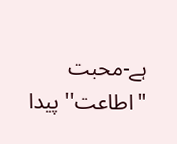ہے-محبت "اطاعت'' پیدا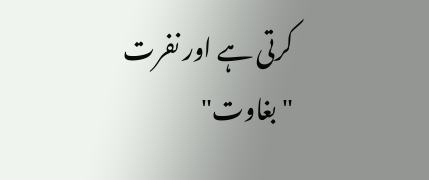کرتی ہے اور نفرت "بغاوت"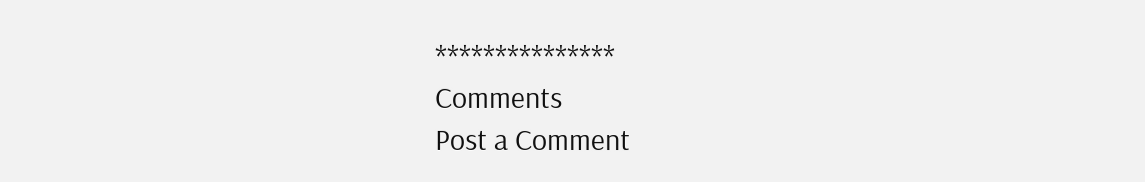***************
Comments
Post a Comment